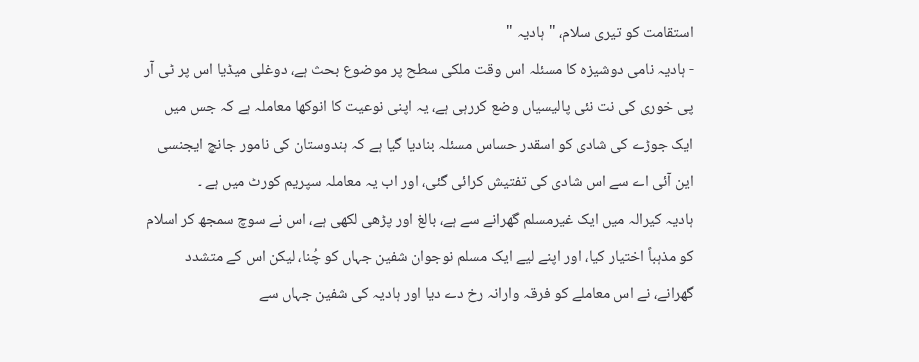استقامت کو تیری سلام، "ہادیہ "
- ہادیہ نامی دوشیزہ کا مسئلہ اس وقت ملکی سطح پر موضوع بحث ہے، دوغلی میڈیا اس پر ٹی آر پی خوری کی نت نئی پالیسیاں وضع کررہی ہے، یہ اپنی نوعیت کا انوکھا معاملہ ہے کہ جس میں ایک جوڑے کی شادی کو اسقدر حساس مسئلہ بنادیا گیا ہے کہ ہندوستان کی نامور جانچ ایجنسی این آئی اے سے اس شادی کی تفتیش کرائی گئی، اور اب یہ معاملہ سپریم کورٹ میں ہے ۔
ہادیہ کیرالہ میں ایک غیرمسلم گھرانے سے ہے، بالغ اور پڑھی لکھی ہے، اس نے سوچ سمجھ کر اسلام کو مذہباً اختیار کیا، اور اپنے لیے ایک مسلم نوجوان شفین جہاں کو چُنا، لیکن اس کے متشدد گھرانے، نے اس معاملے کو فرقہ وارانہ رخ دے دیا اور ہادیہ کی شفین جہاں سے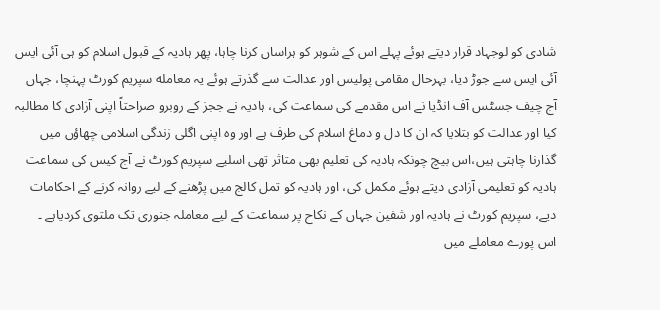شادی کو لوجہاد قرار دیتے ہوئے پہلے اس کے شوہر کو ہراساں کرنا چاہا، پھر ہادیہ کے قبول اسلام کو ہی آئی ایس آئی ایس سے جوڑ دیا، بہرحال مقامی پولیس اور عدالت سے گذرتے ہوئے یہ معامله سپریم کورٹ پہنچا، جہاں آج چیف جسٹس آف انڈیا نے اس مقدمے کی سماعت کی، ہادیہ نے ججز کے روبرو صراحتاً اپنی آزادی کا مطالبہ کیا اور عدالت کو بتلایا کہ ان کا دل و دماغ اسلام کی طرف ہے اور وہ اپنی اگلی زندگی اسلامی چھاؤں میں گذارنا چاہتی ہیں،اس بیچ چونکہ ہادیہ کی تعلیم بھی متاثر تھی اسلیے سپریم کورٹ نے آج کیس کی سماعت ہادیہ کو تعلیمی آزادی دیتے ہوئے مکمل کی، اور ہادیہ کو تمل کالج میں پڑھنے کے لیے روانہ کرنے کے احکامات دیے، سپریم کورٹ نے ہادیہ اور شفین جہاں کے نکاح پر سماعت کے لیے معاملہ جنوری تک ملتوی کردیاہے ۔
اس پورے معاملے میں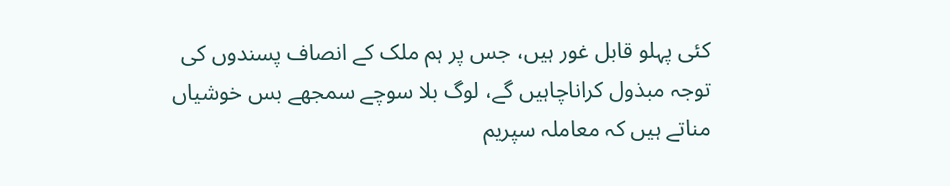کئی پہلو قابل غور ہیں، جس پر ہم ملک کے انصاف پسندوں کی توجہ مبذول کراناچاہیں گے، لوگ بلا سوچے سمجھے بس خوشیاں مناتے ہیں کہ معاملہ سپریم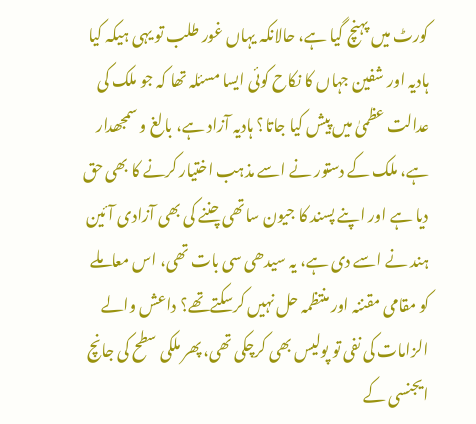کورٹ میں پہنچ گیا ہے، حالانکہ یہاں غور طلب تو یہی ہیکہ کیا ہادیہ اور شفین جہاں کا نکاح کوئی ایسا مسئلہ تھا کہ جو ملک کی عدالت عظمیٰ میں پیش کیا جاتا؟ ہادیہ آزاد ہے، بالغ و سمجھدار ہے، ملک کے دستور نے اسے مذہب اختیار کرنے کا بھی حق دیا ہے اور اپنے پسند کا جیون ساتھی چننے کی بھی آزادی آئین ہند نے اسے دی ہے، یہ سیدھی سی بات تھی، اس معاملے کو مقامی مقننہ اور منتظمہ حل نہیں کرسکتےتھے؟ داعش والے الزامات کی نفی تو پولیس بھی کرچکی تھی، پھر ملکی سطح کی جانچ ایجنسی کے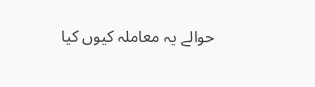حوالے یہ معاملہ کیوں کیا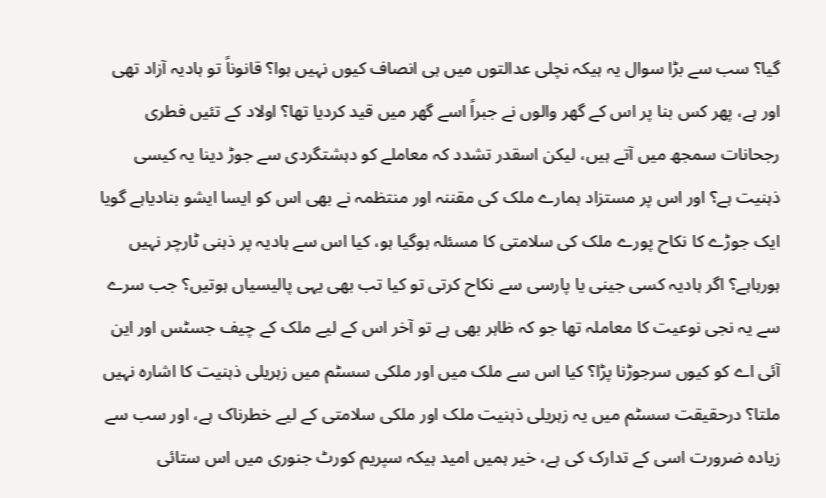گیا؟ سب سے بڑا سوال یہ ہیکہ نچلی عدالتوں میں ہی انصاف کیوں نہیں ہوا؟ قانوناً تو ہادیہ آزاد تھی اور ہے، پھر کس بنا پر اس کے گھر والوں نے جبراً اسے گھر میں قید کردیا تھا؟ اولاد کے تئیں فطری رجحانات سمجھ میں آتے ہیں، لیکن اسقدر تشدد کہ معاملے کو دہشتگردی سے جوڑ دینا یہ کیسی ذہنیت ہے؟ اور اس پر مستزاد ہمارے ملک کی مقننہ اور منتظمہ نے بھی اس کو ایسا ایشو بنادیاہے گویا ایک جوڑے کا نکاح پورے ملک کی سلامتی کا مسئلہ ہوگیا ہو، کیا اس سے ہادیہ پر ذہنی ٹارچر نہیں ہورہاہے؟ اگر ہادیہ کسی جینی یا پارسی سے نکاح کرتی تو کیا تب بھی یہی پالیسیاں ہوتیں؟ جب سرے سے یہ نجی نوعیت کا معاملہ تھا جو کہ ظاہر بھی ہے تو آخر اس کے لیے ملک کے چیف جسٹس اور این آئی اے کو کیوں سرجوڑنا پڑا؟ کیا اس سے ملک میں اور ملکی سسٹم میں زہریلی ذہنیت کا اشارہ نہیں ملتا؟ درحقیقت سسٹم میں یہ زہریلی ذہنیت ملک اور ملکی سلامتی کے لیے خطرناک ہے، اور سب سے زیادہ ضرورت اسی کے تدارک کی ہے، خیر ہمیں امید ہیکہ سپریم کورٹ جنوری میں اس ستائی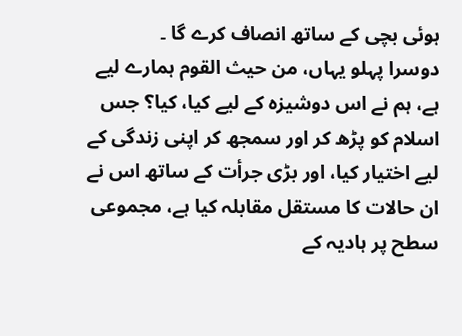ہوئی بچی کے ساتھ انصاف کرے گا ۔
دوسرا پہلو یہاں، من حیث القوم ہمارے لیے ہے، ہم نے اس دوشیزہ کے لیے کیا، کیا؟ جس اسلام کو پڑھ کر اور سمجھ کر اپنی زندگی کے لیے اختیار کیا، اور بڑی جرأت کے ساتھ اس نے ان حالات کا مستقل مقابلہ کیا ہے، مجموعی سطح پر ہادیہ کے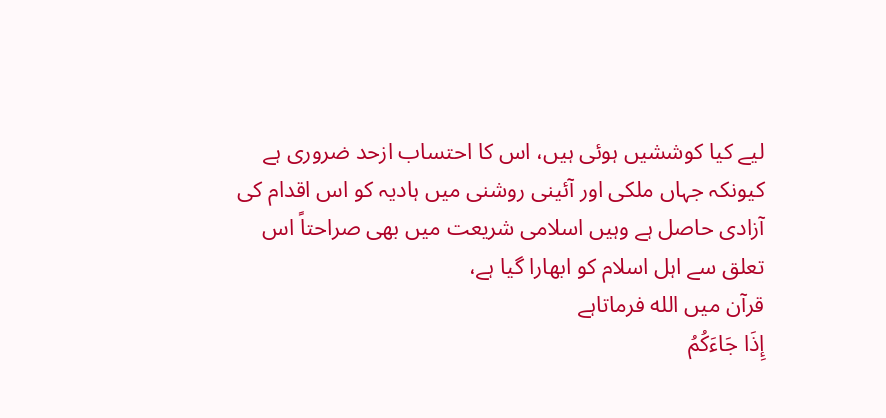لیے کیا کوششیں ہوئی ہیں، اس کا احتساب ازحد ضروری ہے کیونکہ جہاں ملکی اور آئینی روشنی میں ہادیہ کو اس اقدام کی آزادی حاصل ہے وہیں اسلامی شریعت میں بھی صراحتاً اس تعلق سے اہل اسلام کو ابھارا گیا ہے،
قرآن میں الله فرماتاہے
إِذَا جَاءَكُمُ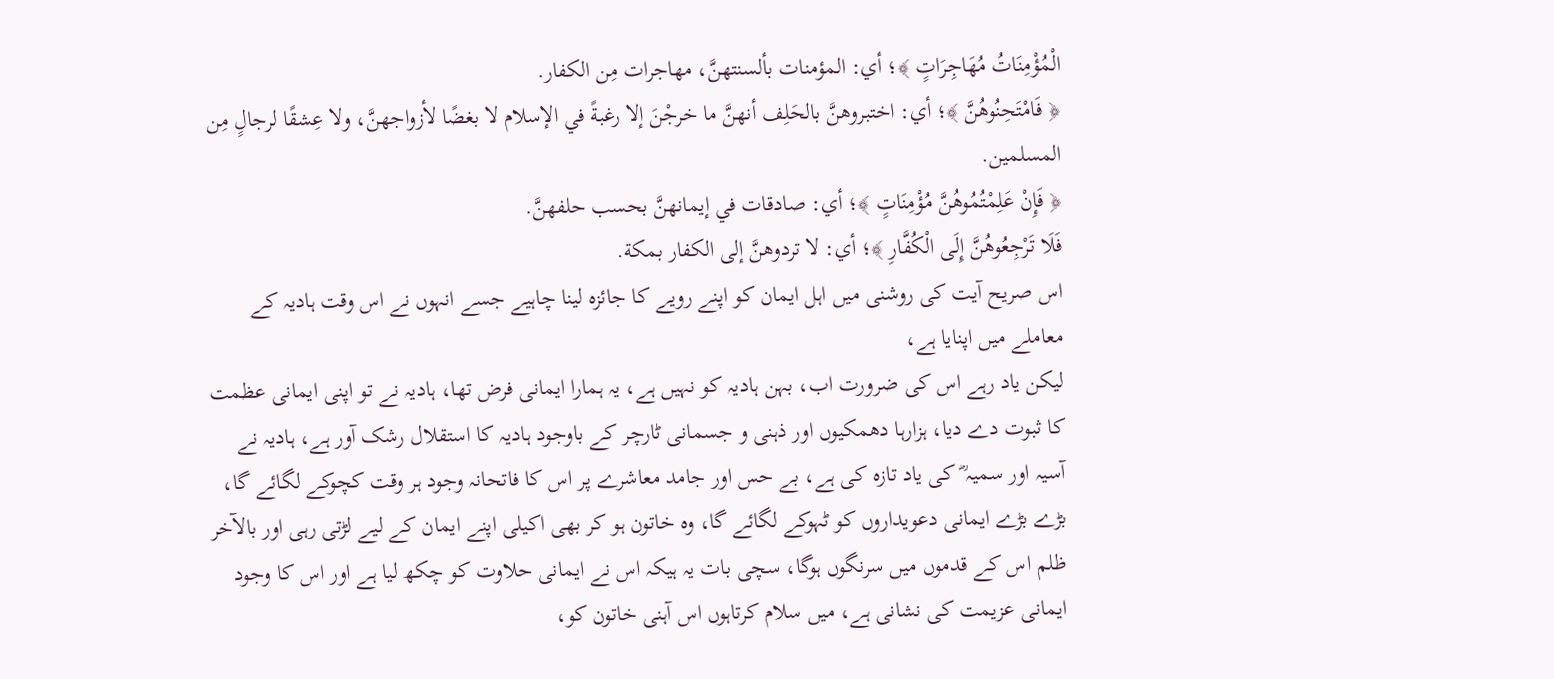الْمُؤْمِنَاتُ مُهَاجِرَاتٍ ﴾؛ أي: المؤمنات بألسنتهنَّ، مهاجرات مِن الكفار.
﴿ فَامْتَحِنُوهُنَّ ﴾؛ أي: اختبروهنَّ بالحَلِف أنهنَّ ما خرجْنَ إلا رغبةً في الإسلام لا بغضًا لأزواجهنَّ، ولا عِشقًا لرجالٍ مِن المسلمين.
﴿ فَإِنْ عَلِمْتُمُوهُنَّ مُؤْمِنَاتٍ ﴾؛ أي: صادقات في إيمانهنَّ بحسب حلفهنَّ.
فَلَا تَرْجِعُوهُنَّ إِلَى الْكُفَّارِ ﴾؛ أي: لا تردوهنَّ إلى الكفار بمكة.
اس صریح آیت کی روشنی میں اہل ایمان کو اپنے رویے کا جائزہ لینا چاہیے جسے انہوں نے اس وقت ہادیہ کے معاملے میں اپنایا ہے،
لیکن یاد رہے اس کی ضرورت اب، بہن ہادیہ کو نہیں ہے، یہ ہمارا ایمانی فرض تھا، ہادیہ نے تو اپنی ایمانی عظمت کا ثبوت دے دیا، ہزارہا دھمکیوں اور ذہنی و جسمانی ٹارچر کے باوجود ہادیہ کا استقلال رشک آور ہے، ہادیہ نے آسیہ اور سمیہ ؓ کی یاد تازہ کی ہے، بے حس اور جامد معاشرے پر اس کا فاتحانہ وجود ہر وقت کچوکے لگائے گا، بڑے بڑے ایمانی دعویداروں کو ٹہوکے لگائے گا، وہ خاتون ہو کر بھی اکیلی اپنے ایمان کے لیے لڑتی رہی اور بالآخر ظلم اس کے قدموں میں سرنگوں ہوگا، سچی بات یہ ہیکہ اس نے ایمانی حلاوت کو چکھ لیا ہے اور اس کا وجود ایمانی عزیمت کی نشانی ہے، میں سلام کرتاہوں اس آہنی خاتون کو،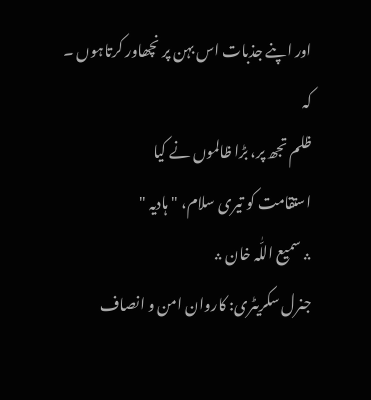اور اپنے جذبات اس بہن پر نچھاور کرتاہوں ۔
کہ
ظلم تجھ پر، بڑا ظالموں نے کیا
استقامت کو تیری سلام، "ہادیہ "
؞ سمیع اللّٰہ خان ؞
جنرل سکریٹری: کاروان امن و انصاف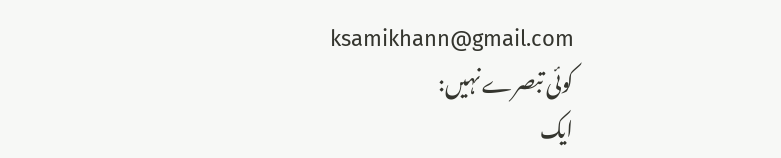ksamikhann@gmail.com
کوئی تبصرے نہیں:
ایک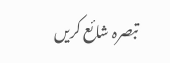تبصرہ شائع کریں